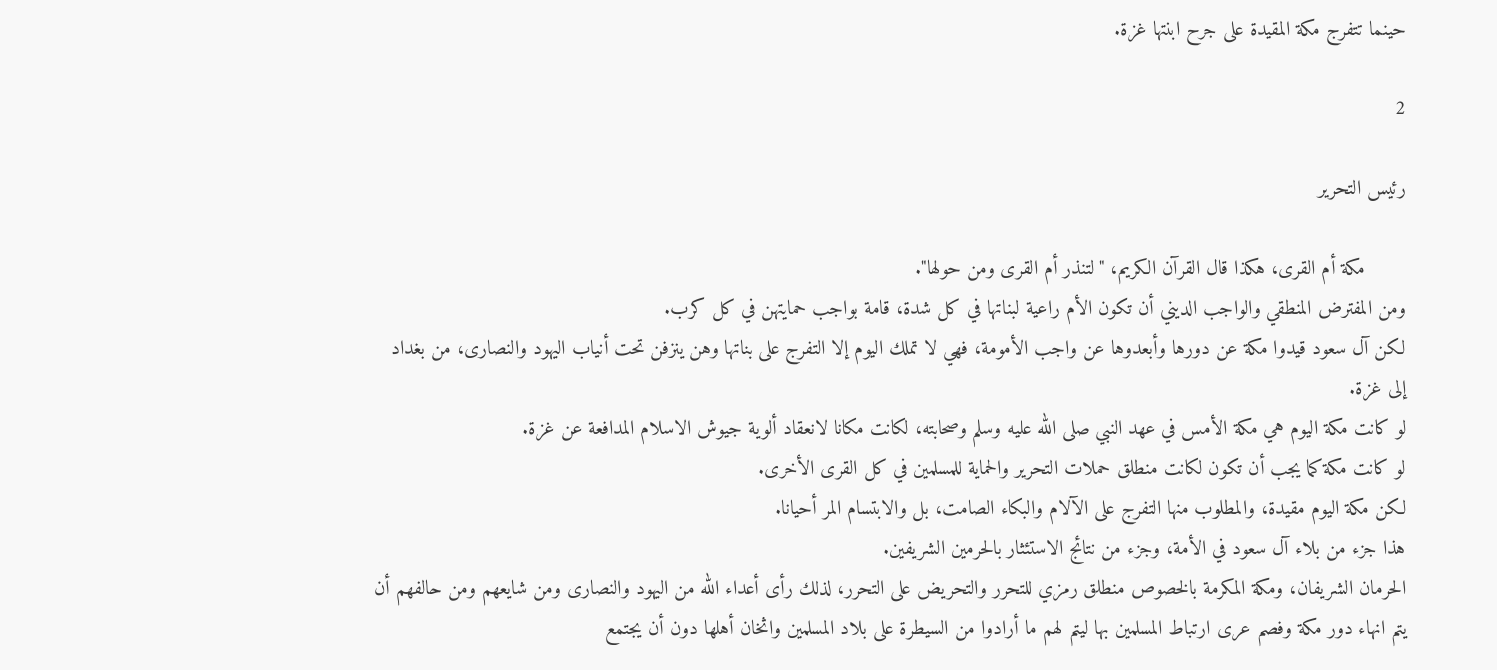حينما تتفرج مكة المقيدة على جرح ابنتها غزة.

2

رئيس التحرير

       مكة أم القرى، هكذا قال القرآن الكريم، "لتنذر أم القرى ومن حولها".
ومن المفترض المنطقي والواجب الديني أن تكون الأم راعية لبناتها في كل شدة، قامة بواجب حمايتهن في كل كرب.
لكن آل سعود قيدوا مكة عن دورها وأبعدوها عن واجب الأمومة، فهي لا تملك اليوم إلا التفرج على بناتها وهن ينزفن تحت أنياب اليهود والنصارى، من بغداد إلى غزة.
لو كانت مكة اليوم هي مكة الأمس في عهد النبي صلى الله عليه وسلم وصحابته، لكانت مكانا لانعقاد ألوية جيوش الاسلام المدافعة عن غزة.
لو كانت مكة كما يجب أن تكون لكانت منطلق حملات التحرير والحماية للمسلمين في كل القرى الأخرى.
لكن مكة اليوم مقيدة، والمطلوب منها التفرج على الآلام والبكاء الصامت، بل والابتسام المر أحيانا.
هذا جزء من بلاء آل سعود في الأمة، وجزء من نتائج الاستئثار بالحرمين الشريفين.
الحرمان الشريفان، ومكة المكرمة بالخصوص منطلق رمزي للتحرر والتحريض على التحرر، لذلك رأى أعداء الله من اليهود والنصارى ومن شايعهم ومن حالفهم أن يتم انهاء دور مكة وفصم عرى ارتباط المسلمين بها ليتم لهم ما أرادوا من السيطرة على بلاد المسلمين واثخان أهلها دون أن يجتمع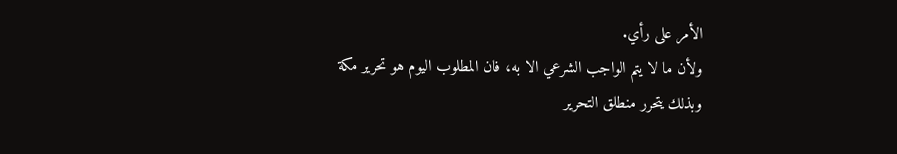الأمر على رأي.
ولأن ما لا يتم الواجب الشرعي الا به، فان المطلوب اليوم هو تحرير مكة وبذلك يتحرر منطلق التحرير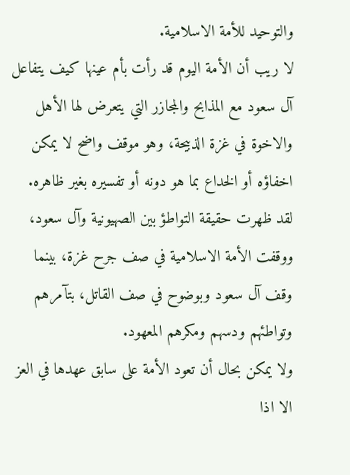والتوحيد للأمة الاسلامية.
لا ريب أن الأمة اليوم قد رأت بأم عينها كيف يتفاعل آل سعود مع المذابح والمجازر التي يتعرض لها الأهل والاخوة في غزة الذبيحة، وهو موقف واضح لا يمكن اخفاؤه أو الخداع بما هو دونه أو تفسيره بغير ظاهره.
لقد ظهرت حقيقة التواطؤ بين الصهيونية وآل سعود، ووقفت الأمة الاسلامية في صف جرح غزة، بينما وقف آل سعود وبوضوح في صف القاتل، بتآمرهم وتواطئهم ودسهم ومكرهم المعهود.
ولا يمكن بحال أن تعود الأمة على سابق عهدها في العز الا اذا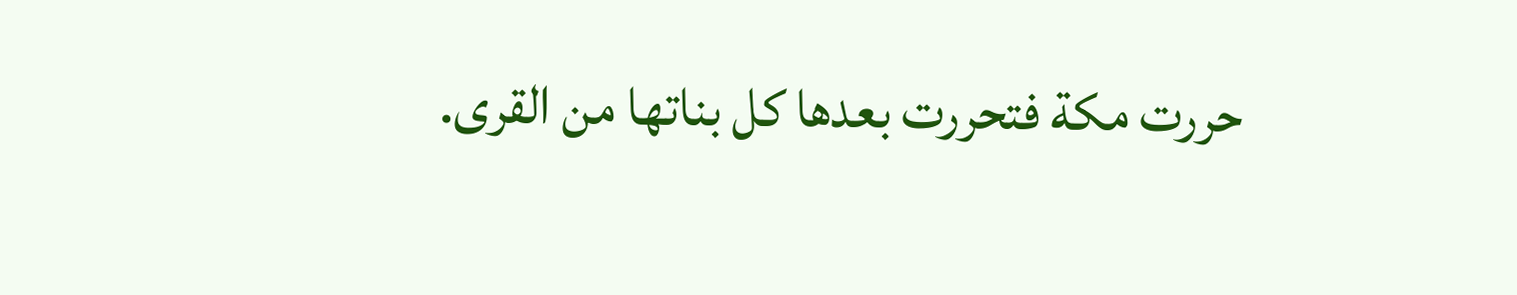حررت مكة فتحررت بعدها كل بناتها من القرى.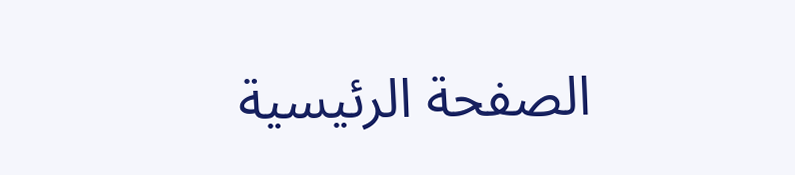الصفحة الرئيسية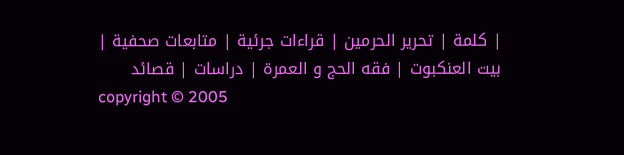| كلمة | تحرير الحرمين | قراءات جرئية | متابعات صحفية | بيت العنكبوت | فقه الحج و العمرة | دراسات | قصائد
copyright © 2005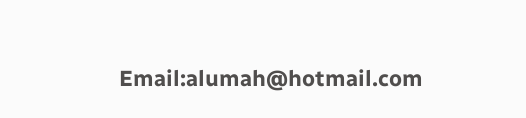Email:alumah@hotmail.com